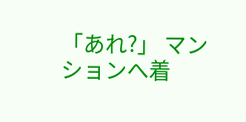「あれ?」 マンションへ着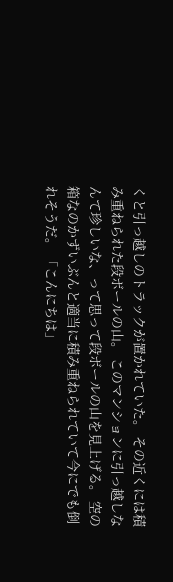くと引っ越しのトラックが置かれていた。 その近くには積み重ねられた段ボールの山。 このマンションに引っ越しなんて珍しいな、って思って段ボールの山を見上げる。 空の箱なのかずいぶんと適当に積み重ねられていて今にでも倒れそうだ。 「こんにちは」